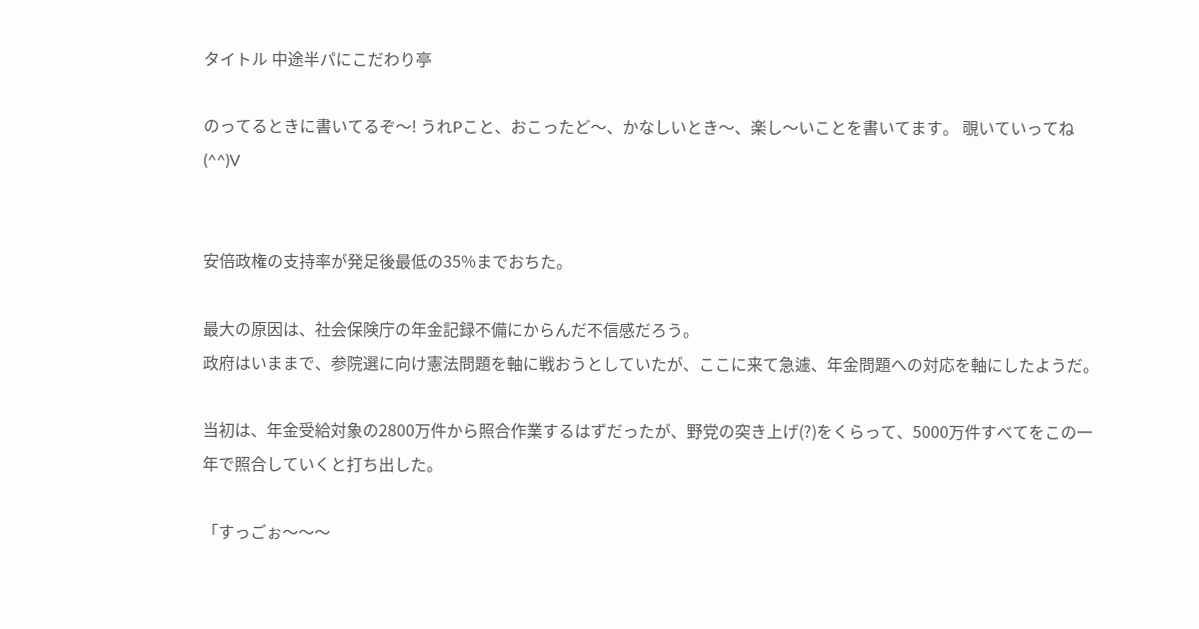タイトル 中途半パにこだわり亭

のってるときに書いてるぞ〜! うれPこと、おこったど〜、かなしいとき〜、楽し〜いことを書いてます。 覗いていってね (^^)V


安倍政権の支持率が発足後最低の35%までおちた。

最大の原因は、社会保険庁の年金記録不備にからんだ不信感だろう。
政府はいままで、参院選に向け憲法問題を軸に戦おうとしていたが、ここに来て急遽、年金問題への対応を軸にしたようだ。

当初は、年金受給対象の2800万件から照合作業するはずだったが、野党の突き上げ(?)をくらって、5000万件すべてをこの一年で照合していくと打ち出した。

「すっごぉ〜〜〜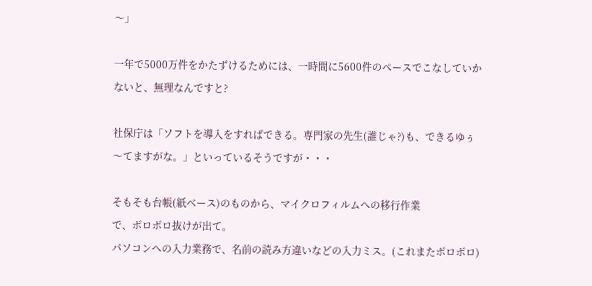〜」

一年で5000万件をかたずけるためには、一時間に5600件のペースでこなしていかないと、無理なんですと?

社保庁は「ソフトを導入をすればできる。専門家の先生(誰じゃ?)も、できるゆぅ〜てますがな。」といっているそうですが・・・

そもそも台帳(紙ベース)のものから、マイクロフィルムへの移行作業
で、ボロボロ抜けが出て。
パソコンへの入力業務で、名前の読み方違いなどの入力ミス。(これまたボロボロ)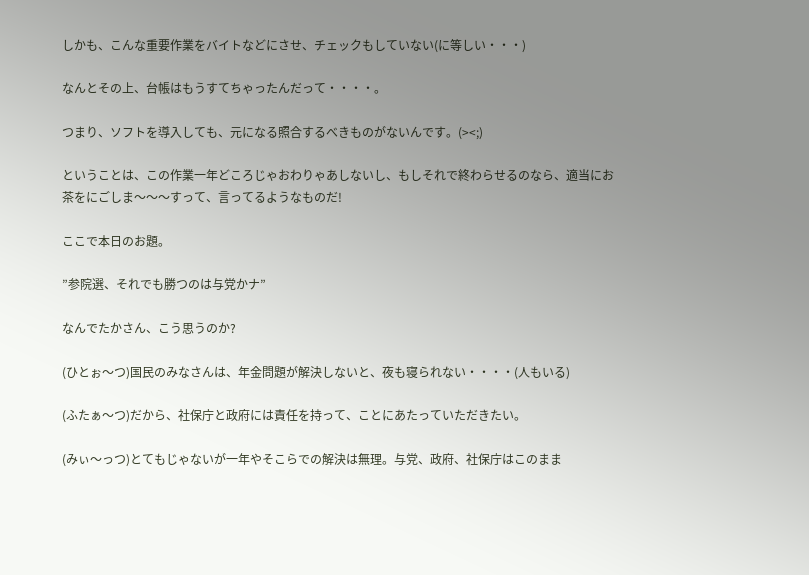しかも、こんな重要作業をバイトなどにさせ、チェックもしていない(に等しい・・・)

なんとその上、台帳はもうすてちゃったんだって・・・・。

つまり、ソフトを導入しても、元になる照合するべきものがないんです。(><;)

ということは、この作業一年どころじゃおわりゃあしないし、もしそれで終わらせるのなら、適当にお茶をにごしま〜〜〜すって、言ってるようなものだ!

ここで本日のお題。

”参院選、それでも勝つのは与党かナ”

なんでたかさん、こう思うのか?

(ひとぉ〜つ)国民のみなさんは、年金問題が解決しないと、夜も寝られない・・・・(人もいる)

(ふたぁ〜つ)だから、社保庁と政府には責任を持って、ことにあたっていただきたい。

(みぃ〜っつ)とてもじゃないが一年やそこらでの解決は無理。与党、政府、社保庁はこのまま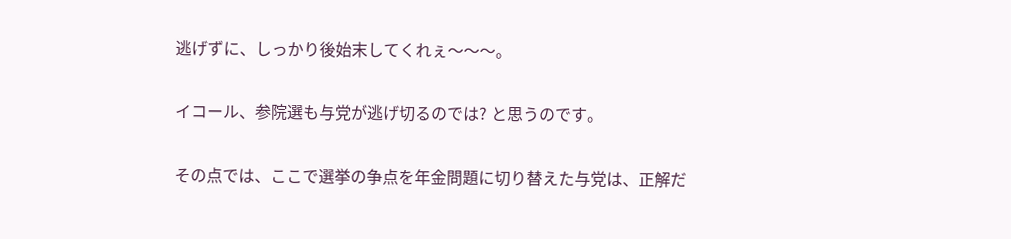逃げずに、しっかり後始末してくれぇ〜〜〜。

イコール、参院選も与党が逃げ切るのでは? と思うのです。

その点では、ここで選挙の争点を年金問題に切り替えた与党は、正解だ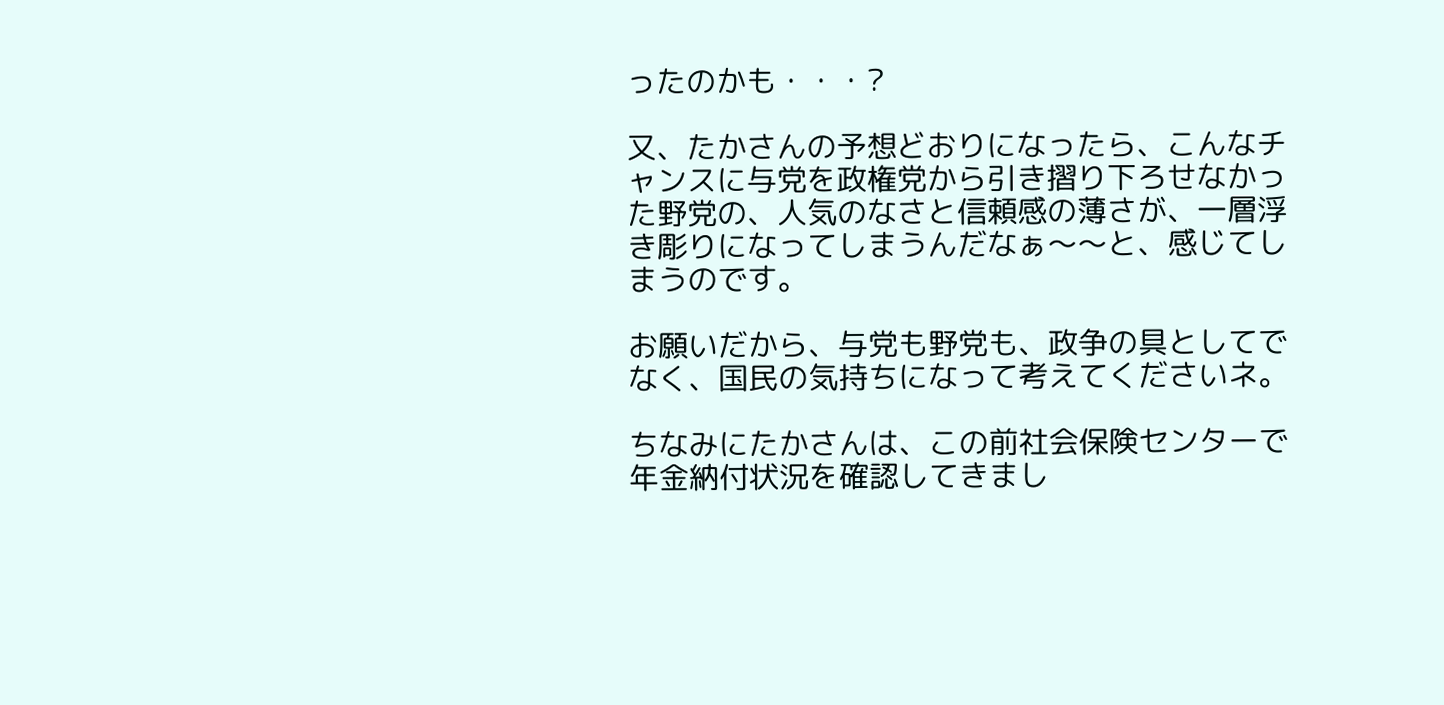ったのかも・・・?

又、たかさんの予想どおりになったら、こんなチャンスに与党を政権党から引き摺り下ろせなかった野党の、人気のなさと信頼感の薄さが、一層浮き彫りになってしまうんだなぁ〜〜と、感じてしまうのです。

お願いだから、与党も野党も、政争の具としてでなく、国民の気持ちになって考えてくださいネ。

ちなみにたかさんは、この前社会保険センターで年金納付状況を確認してきまし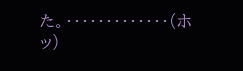た。・・・・・・・・・・・・・(ホッ)